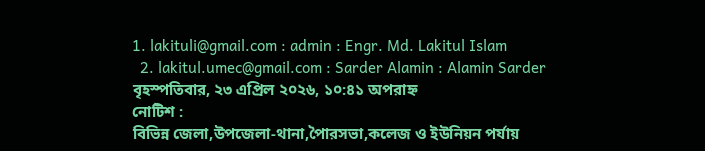1. lakituli@gmail.com : admin : Engr. Md. Lakitul Islam
  2. lakitul.umec@gmail.com : Sarder Alamin : Alamin Sarder
বৃহস্পতিবার, ২৩ এপ্রিল ২০২৬, ১০:৪১ অপরাহ্ন
নোটিশ :
বিভিন্ন জেলা,উপজেলা-থানা,পৈারসভা,কলেজ ও ইউনিয়ন পর্যায়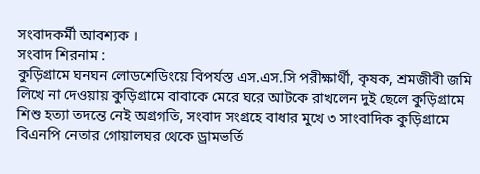সংবাদকর্মী আবশ্যক ।
সংবাদ শিরনাম :
কুড়িগ্রামে ঘনঘন লোডশেডিংয়ে বিপর্যস্ত এস.এস.সি পরীক্ষার্থী, কৃষক, শ্রমজীবী জমি লিখে না দেওয়ায় কুড়িগ্রামে বাবাকে মেরে ঘরে আটকে রাখলেন দুই ছেলে কুড়িগ্রামে শিশু হত্যা তদন্তে নেই অগ্রগতি, সংবাদ সংগ্রহে বাধার মুখে ৩ সাংবাদিক কুড়িগ্রামে বিএনপি নেতার গোয়ালঘর থেকে ড্রামভর্তি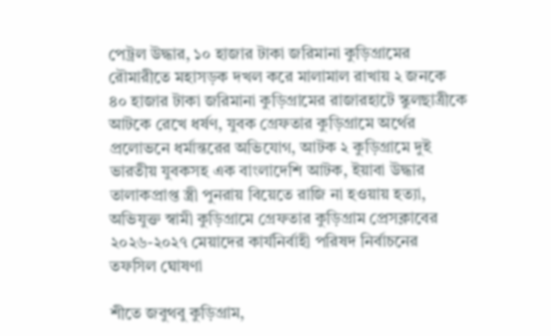পেট্রল উদ্ধার, ১০ হাজার টাকা জরিমানা কুড়িগ্রামের রৌমারীতে মহাসড়ক দখল করে মালামাল রাখায় ২ জনকে ৪০ হাজার টাকা জরিমানা কুড়িগ্রামের রাজারহাটে স্কুলছাত্রীকে আটকে রেখে ধর্ষণ, যুবক গ্রেফতার কুড়িগ্রামে অর্থের প্রলোভনে ধর্মান্তরের অভিযোগ, আটক ২ কুড়িগ্রামে দুই ভারতীয় যুবকসহ এক বাংলাদেশি আটক, ইয়াবা উদ্ধার তালাকপ্রাপ্ত স্ত্রী পুনরায় বিয়েতে রাজি না হওয়ায় হত্যা, অভিযুক্ত স্বামী কুড়িগ্রামে গ্রেফতার কুড়িগ্রাম প্রেসক্লাবের ২০২৬-২০২৭ মেয়াদের কার্যনির্বাহী পরিষদ নির্বাচনের তফসিল ঘোষণা

শীতে জবুথবু কুড়িগ্রাম,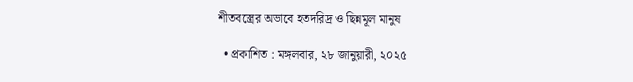শীতবস্ত্রের অভাবে হতদরিদ্র ও ছিন্নমূল মানুষ

  • প্রকাশিত : মঙ্গলবার, ২৮ জানুয়ারী, ২০২৫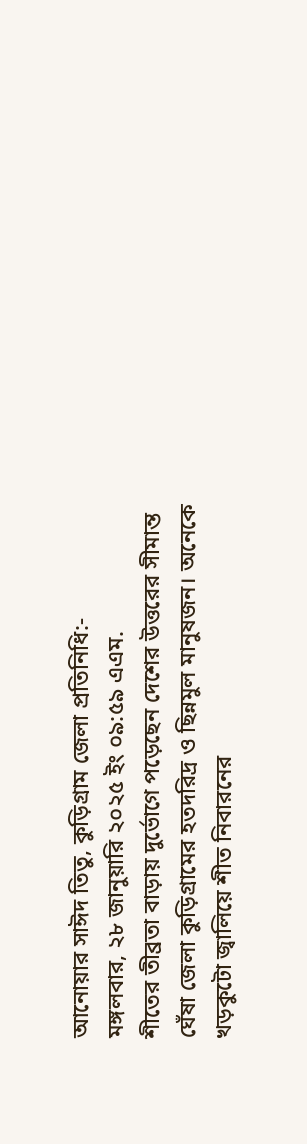আনোয়ার সাঈদ তিতু, কুড়িগ্রাম জেলা প্রতিনিধি:-
মঙ্গলবার, ২৮ জানুয়ারি ২০২৫ ইং ০৯:৫৯ এএম.
শীতের তীব্রতা বাড়ায় দুর্ভোগে পড়েছেন দেশের উত্তরের সীমান্ত ঘেঁষা জেলা কুড়িগ্রামের হতদরিদ্র ও ছিন্নমুল মানুষজন। অনেকে খড়কুটো জ্বালিয়ে শীত নিবারনের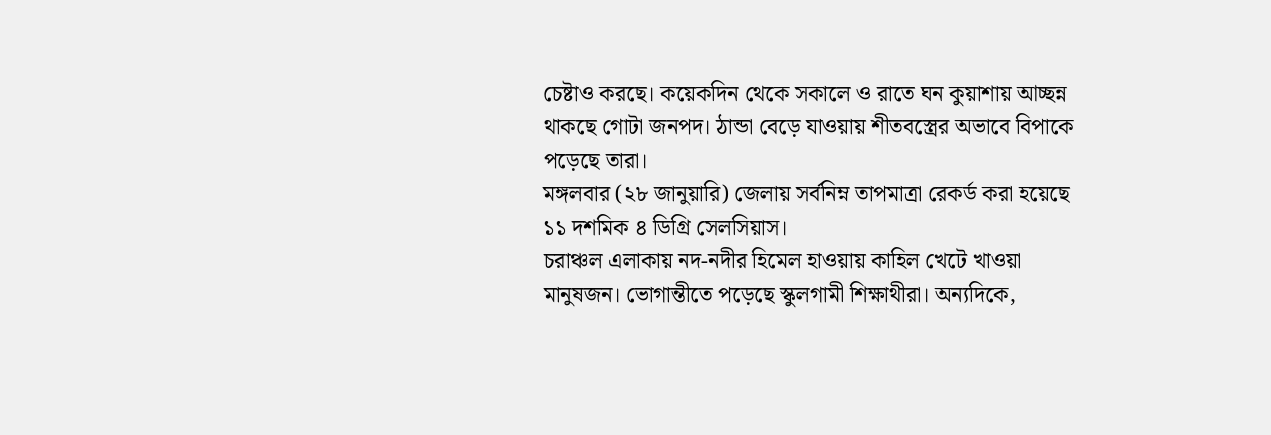চেষ্টাও করছে। কয়েকদিন থেকে সকালে ও রাতে ঘন কুয়াশায় আচ্ছন্ন থাকছে গোটা জনপদ। ঠান্ডা বেড়ে যাওয়ায় শীতবস্ত্রের অভাবে বিপাকে পড়েছে তারা।
মঙ্গলবার (২৮ জানুয়ারি) জেলায় সর্বনিম্ন তাপমাত্রা রেকর্ড করা হয়েছে ১১ দশমিক ৪ ডিগ্রি সেলসিয়াস।
চরাঞ্চল এলাকায় নদ-নদীর হিমেল হাওয়ায় কাহিল খেটে খাওয়া মানুষজন। ভোগান্তীতে পড়েছে স্কুলগামী শিক্ষাথীরা। অন্যদিকে,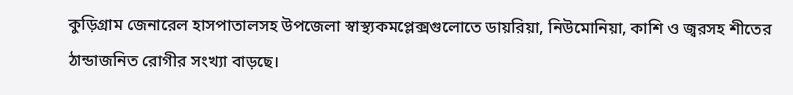কুড়িগ্রাম জেনারেল হাসপাতালসহ উপজেলা স্বাস্থ্যকমপ্লেক্সগুলোতে ডায়রিয়া, নিউমোনিয়া, কাশি ও জ্বরসহ শীতের ঠান্ডাজনিত রোগীর সংখ্যা বাড়ছে।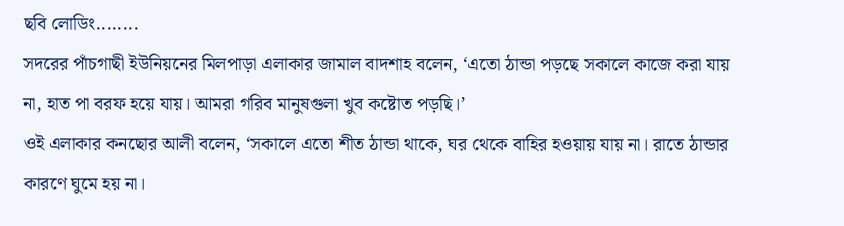ছবি লোডিং........
সদরের পাঁচগাছী ইউনিয়নের মিলপাড়া এলাকার জামাল বাদশাহ বলেন, ‘এতো ঠান্ডা পড়ছে সকালে কাজে করা যায় না, হাত পা বরফ হয়ে যায়। আমরা গরিব মানুষগুলা খুব কষ্টোত পড়ছি।’
ওই এলাকার কনছোর আলী বলেন, ‘সকালে এতো শীত ঠান্ডা থাকে, ঘর থেকে বাহির হওয়ায় যায় না। রাতে ঠান্ডার কারণে ঘুমে হয় না।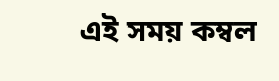এই সময় কম্বল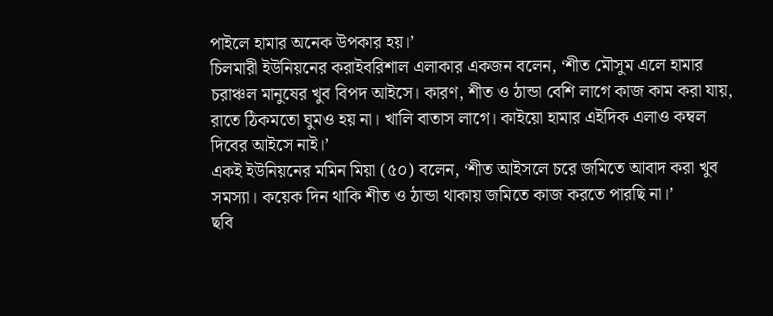পাইলে হামার অনেক উপকার হয়।’
চিলমারী ইউনিয়নের করাইবরিশাল এলাকার একজন বলেন, ‘শীত মৌসুম এলে হামার চরাঞ্চল মানুষের খুব বিপদ আইসে। কারণ, শীত ও ঠান্ডা বেশি লাগে কাজ কাম করা যায়, রাতে ঠিকমতো ঘুমও হয় না। খালি বাতাস লাগে। কাইয়ো হামার এইদিক এলাও কম্বল দিবের আইসে নাই।’
একই ইউনিয়নের মমিন মিয়া (৫০) বলেন, ‘শীত আইসলে চরে জমিতে আবাদ করা খুব সমস্যা। কয়েক দিন থাকি শীত ও ঠান্ডা থাকায় জমিতে কাজ করতে পারছি না।’
ছবি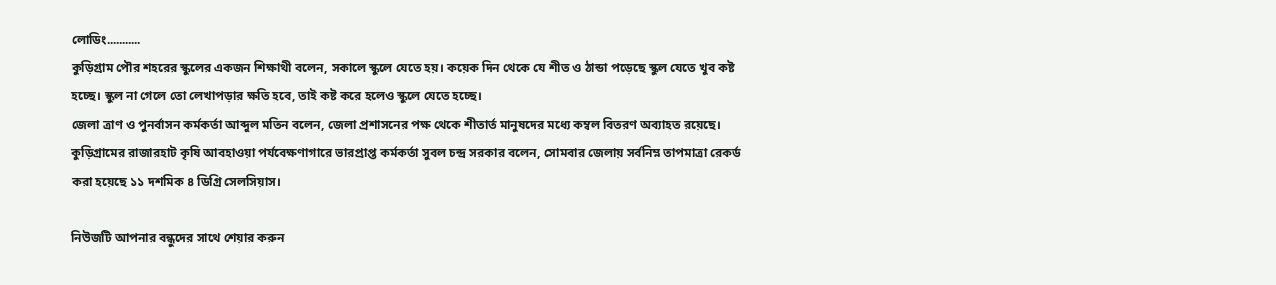লোডিং...........
কুড়িগ্রাম পৌর শহরের স্কুলের একজন শিক্ষাথী বলেন, সকালে স্কুলে যেতে হয়। কয়েক দিন থেকে যে শীত ও ঠান্ডা পড়েছে স্কুল যেতে খুব কষ্ট হচ্ছে। স্কুল না গেলে তো লেখাপড়ার ক্ষতি হবে, তাই কষ্ট করে হলেও স্কুলে যেতে হচ্ছে।
জেলা ত্রাণ ও পুনর্বাসন কর্মকর্তা আব্দুল মতিন বলেন, জেলা প্রশাসনের পক্ষ থেকে শীতার্ত মানুষদের মধ্যে কম্বল বিতরণ অব্যাহত রয়েছে।
কুড়িগ্রামের রাজারহাট কৃষি আবহাওয়া পর্যবেক্ষণাগারে ভারপ্রাপ্ত কর্মকর্তা সুবল চন্দ্র সরকার বলেন, সোমবার জেলায় সর্বনিম্ন তাপমাত্রা রেকর্ড করা হয়েছে ১১ দশমিক ৪ ডিগ্রি সেলসিয়াস।

নিউজটি আপনার বন্ধুদের সাথে শেয়ার করুন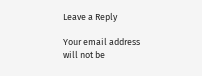Leave a Reply

Your email address will not be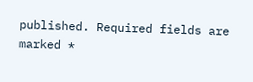published. Required fields are marked *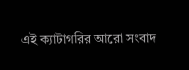এই ক্যাটাগরির ‍আরো সংবাদ